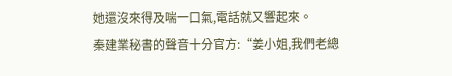她還沒來得及喘一口氣,電話就又響起來。
秦建業秘書的聲音十分官方:“姜小姐,我們老總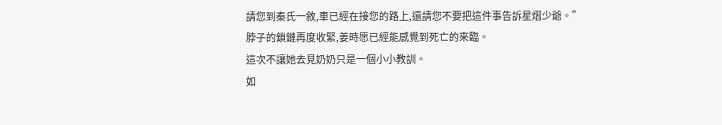請您到秦氏一敘,車已經在接您的路上,還請您不要把這件事告訴星熠少爺。”
脖子的鎖鏈再度收緊,姜時愿已經能感覺到死亡的來臨。
這次不讓她去見奶奶只是一個小小教訓。
如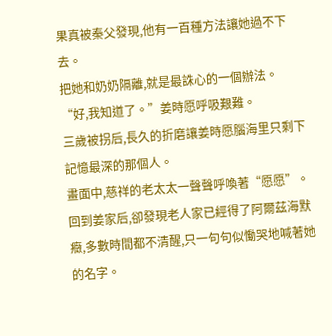果真被秦父發現,他有一百種方法讓她過不下去。
把她和奶奶隔離,就是最誅心的一個辦法。
“好,我知道了。”姜時愿呼吸艱難。
三歲被拐后,長久的折磨讓姜時愿腦海里只剩下記憶最深的那個人。
畫面中,慈祥的老太太一聲聲呼喚著“愿愿”。
回到姜家后,卻發現老人家已經得了阿爾茲海默癥,多數時間都不清醒,只一句句似慟哭地喊著她的名字。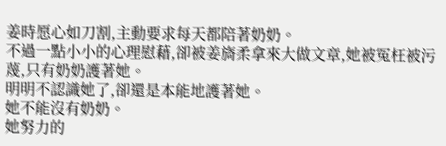姜時愿心如刀割,主動要求每天都陪著奶奶。
不過一點小小的心理慰藉,卻被姜旖柔拿來大做文章,她被冤枉被污蔑,只有奶奶護著她。
明明不認識她了,卻還是本能地護著她。
她不能沒有奶奶。
她努力的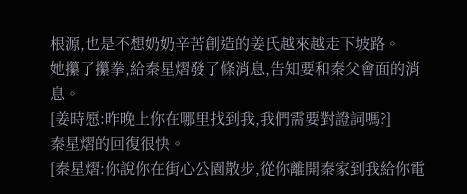根源,也是不想奶奶辛苦創造的姜氏越來越走下坡路。
她攥了攥拳,給秦星熠發了條消息,告知要和秦父會面的消息。
[姜時愿:昨晚上你在哪里找到我,我們需要對證詞嗎?]
秦星熠的回復很快。
[秦星熠:你說你在街心公園散步,從你離開秦家到我給你電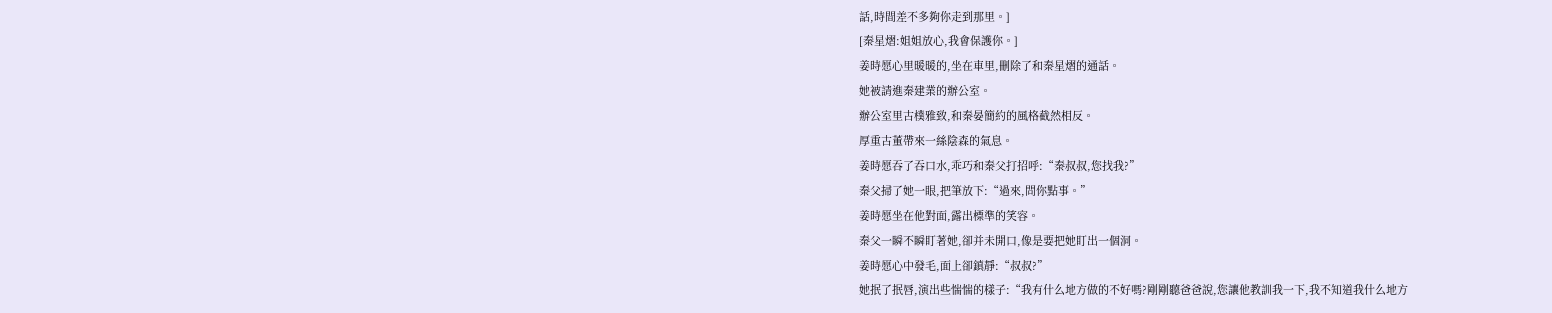話,時間差不多夠你走到那里。]
[秦星熠:姐姐放心,我會保護你。]
姜時愿心里暖暖的,坐在車里,刪除了和秦星熠的通話。
她被請進秦建業的辦公室。
辦公室里古樸雅致,和秦晏簡約的風格截然相反。
厚重古董帶來一絲陰森的氣息。
姜時愿吞了吞口水,乖巧和秦父打招呼:“秦叔叔,您找我?”
秦父掃了她一眼,把筆放下:“過來,問你點事。”
姜時愿坐在他對面,露出標準的笑容。
秦父一瞬不瞬盯著她,卻并未開口,像是要把她盯出一個洞。
姜時愿心中發毛,面上卻鎮靜:“叔叔?”
她抿了抿唇,演出些惴惴的樣子:“我有什么地方做的不好嗎?剛剛聽爸爸說,您讓他教訓我一下,我不知道我什么地方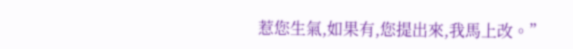惹您生氣,如果有,您提出來,我馬上改。”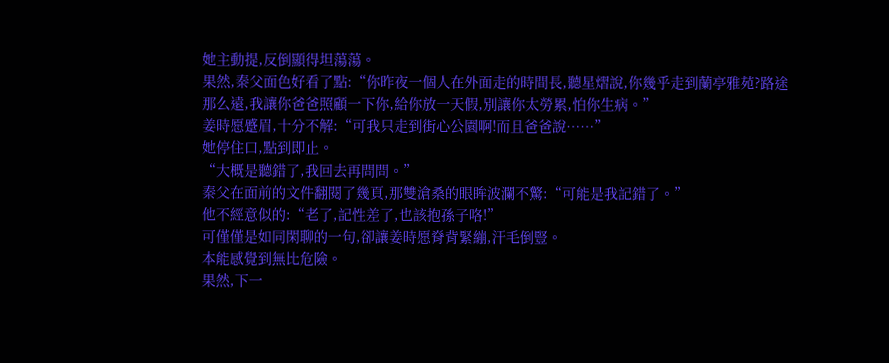她主動提,反倒顯得坦蕩蕩。
果然,秦父面色好看了點:“你昨夜一個人在外面走的時間長,聽星熠說,你幾乎走到蘭亭雅苑?路途那么遠,我讓你爸爸照顧一下你,給你放一天假,別讓你太勞累,怕你生病。”
姜時愿蹙眉,十分不解:“可我只走到街心公園啊!而且爸爸說……”
她停住口,點到即止。
“大概是聽錯了,我回去再問問。”
秦父在面前的文件翻閱了幾頁,那雙滄桑的眼眸波瀾不驚:“可能是我記錯了。”
他不經意似的:“老了,記性差了,也該抱孫子咯!”
可僅僅是如同閑聊的一句,卻讓姜時愿脊背緊繃,汗毛倒豎。
本能感覺到無比危險。
果然,下一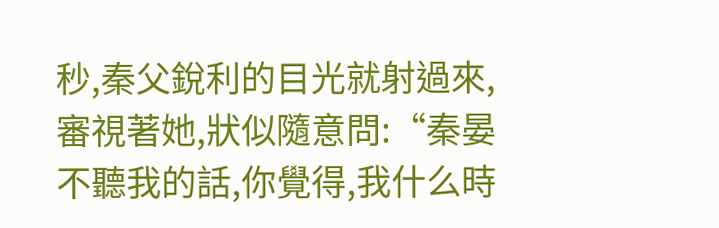秒,秦父銳利的目光就射過來,審視著她,狀似隨意問:“秦晏不聽我的話,你覺得,我什么時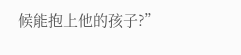候能抱上他的孩子?”